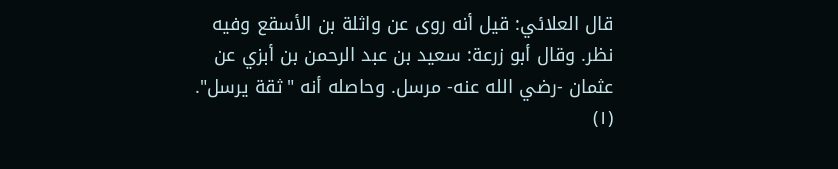قال العلائي: قيل أنه روى عن واثلة بن الأسقع وفيه نظر. وقال أبو زرعة: سعيد بن عبد الرحمن بن أبزي عن عثمان -رضي الله عنه- مرسل. وحاصله أنه "ثقة يرسل". (١)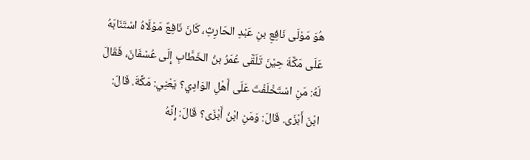هُوَ مَوْلَى نَافِعِ بنِ عَبْدِ الحَارِثِ، كَانَ نَافِعٌ مَوْلَاهُ اسْتَنَابَهُ عَلَى مَكَّةَ حِيْنَ تَلَقَّى عُمَرُ بنُ الخَطَّابِ إِلَى عُسْفَانَ، فَقَالَ لَهُ: مَنِ اسْتَخْلَفْتَ عَلَى أَهْلِ الوَادِي؟ يَعْنِي: مَكَّةَ. قَالَ: ابْنَ أَبْزَى. قَالَ: وَمَنِ ابْنُ أَبْزَى؟ قَالَ: إِنَّهُ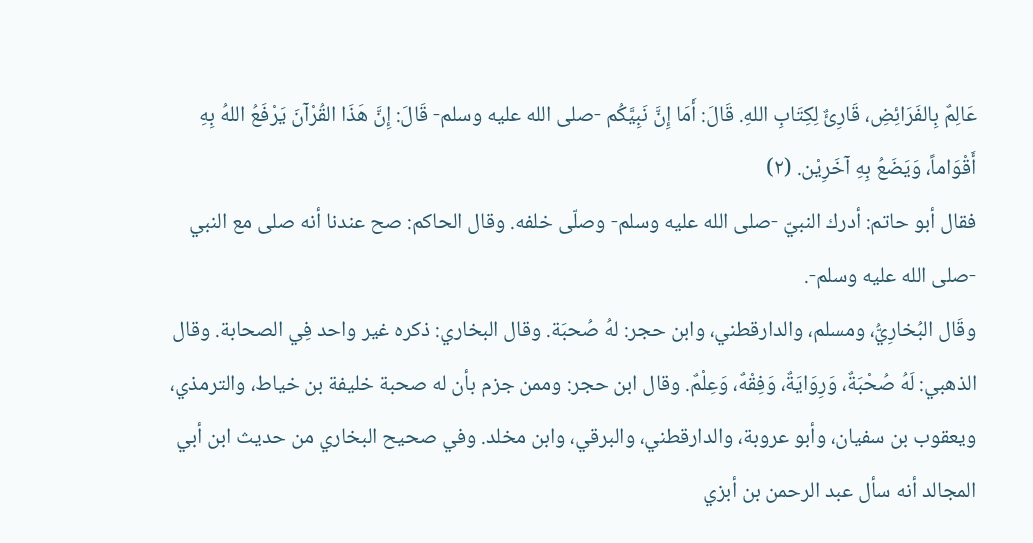عَالِمٌ بِالفَرَائِضِ، قَارِئٌ لِكِتَابِ اللهِ. قَالَ: أَمَا إِنَّ نَبِيَّكُم -صلى الله عليه وسلم- قَالَ: إِنَّ هَذَا القُرْآنَ يَرْفَعُ اللهُ بِهِ أَقْوَاماً، وَيَضَعُ بِهِ آخَرِيْن. (٢)
فقال أبو حاتم: أدرك النبيّ -صلى الله عليه وسلم- وصلّى خلفه. وقال الحاكم: صح عندنا أنه صلى مع النبي -صلى الله عليه وسلم-.
وقَال البُخارِيُّ، ومسلم، والدارقطني، وابن حجر: لهُ صُحبَة. وقال البخاري: ذكره غير واحد فِي الصحابة. وقال الذهبي: لَهُ صُحْبَةٌ، وَرِوَايَةٌ، وَفِقْهٌ، وَعِلْمٌ. وقال ابن حجر: وممن جزم بأن له صحبة خليفة بن خياط، والترمذي، ويعقوب بن سفيان، وأبو عروبة، والدارقطني، والبرقي، وابن مخلد. وفي صحيح البخاري من حديث ابن أبي المجالد أنه سأل عبد الرحمن بن أبزي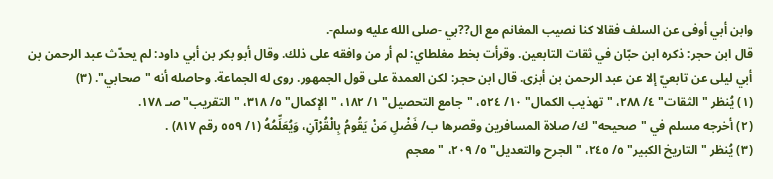وابن أبي أوفى عن السلف فقالا كنا نصيب المغانم مع ال??بي -صلى الله عليه وسلم-.
قال ابن حجر: ذكره ابن حبّان في ثقات التابعين. وقرأت بخط مغلطاي: لم أر من وافقه على ذلك. وقال أبو بكر بن أبي داود: لم يحدّث عبد الرحمن بن أبي ليلى عن تابعيّ إلا عن عبد الرحمن بن أبزى. قال ابن حجر: لكن العمدة على قول الجمهور. روى له الجماعة. وحاصله أنه "صحابي". (٣)
(١) يُنظر "الثقات" ٤/ ٢٨٨، "تهذيب الكمال" ١٠/ ٥٢٤، "جامع التحصيل" ١/ ١٨٢، "الإكمال" ٥/ ٣١٨، "التقريب" صـ ١٧٨.
(٢) أخرجه مسلم في "صحيحه" ك/ صلاة المسافرين وقصرها ب/ فَضْلِ مَنْ يَقُومُ بِالْقُرْآنِ، وَيُعَلِّمُهُ (١/ ٥٥٩ رقم ٨١٧) .
(٣) يُنظر "التاريخ الكبير" ٥/ ٢٤٥، "الجرح والتعديل" ٥/ ٢٠٩، "معجم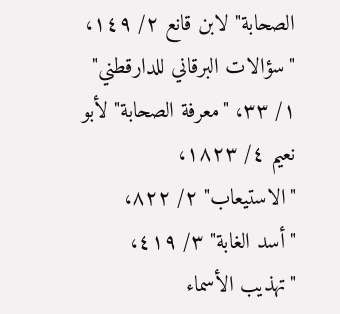الصحابة" لابن قانع ٢/ ١٤٩، "سؤالات البرقاني للدارقطني" ١/ ٣٣، "معرفة الصحابة" لأبو نعيم ٤/ ١٨٢٣، "الاستيعاب" ٢/ ٨٢٢، "أسد الغابة" ٣/ ٤١٩، "تهذيب الأسماء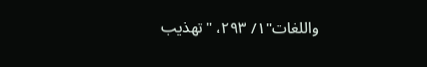واللغات"١/ ٢٩٣، "تهذيب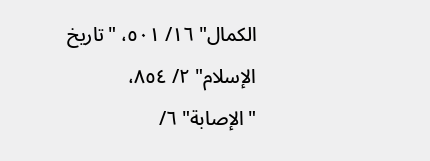الكمال" ١٦/ ٥٠١، "تاريخ الإسلام" ٢/ ٨٥٤، "الإصابة" ٦/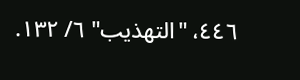٤٤٦، "التهذيب" ٦/ ١٣٢.